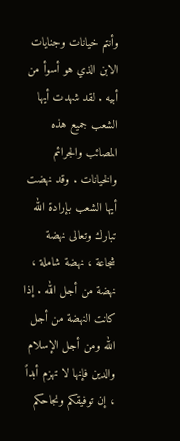وأنتم خيانات وجنايات الابن الذي هو أسوأ من أبيه . لقد شهدت أيها الشعب جميع هذه المصائب والجرائم والخيانات . وقد نهضت أيها الشعب بإرادة الله تبارك وتعالى نهضة شجاعة ، نهضة شاملة ، نهضة من أجل الله . إذا كانت النهضة من أجل الله ومن أجل الإسلام والدين فإنها لا تهزم أبداً ، إن توفيقكم ونجاحكم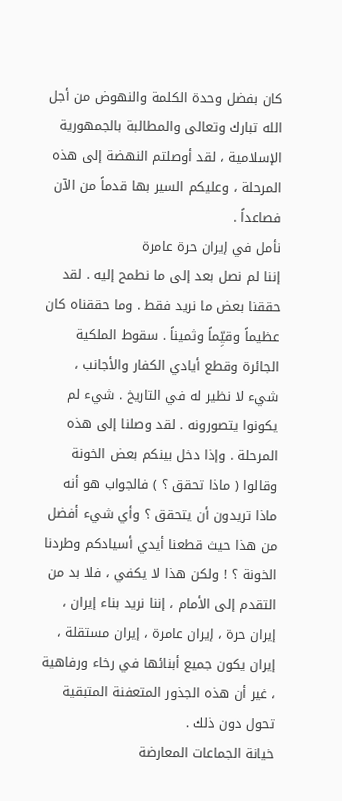كان بفضل وحدة الكلمة والنهوض من أجل الله تبارك وتعالى والمطالبة بالجمهورية الإسلامية ، لقد أوصلتم النهضة إلى هذه المرحلة ، وعليكم السير بها قدماً من الآن فصاعداً .
نأمل في إيران حرة عامرة
إننا لم نصل بعد إلى ما نطمح إليه . لقد حققنا بعض ما نريد فقط . وما حققناه كان عظيماً وقيِّماً وثميناً . سقوط الملكية الجائرة وقطع أيادي الكفار والأجانب ، شيء لا نظير له في التاريخ . شيء لم يكونوا يتصورونه . لقد وصلنا إلى هذه المرحلة . وإذا دخل بينكم بعض الخونة وقالوا ( ماذا تحقق ؟ ) فالجواب هو أنه ماذا تريدون أن يتحقق ؟ وأي شيء أفضل من هذا حيث قطعنا أيدي أسيادكم وطردنا الخونة ؟ ! ولكن هذا لا يكفي ، فلا بد من التقدم إلى الأمام ، إننا نريد بناء إيران ، إيران حرة ، إيران عامرة ، إيران مستقلة ، إيران يكون جميع أبنائها في رخاء ورفاهية ، غير أن هذه الجذور المتعفنة المتبقية تحول دون ذلك .
خيانة الجماعات المعارضة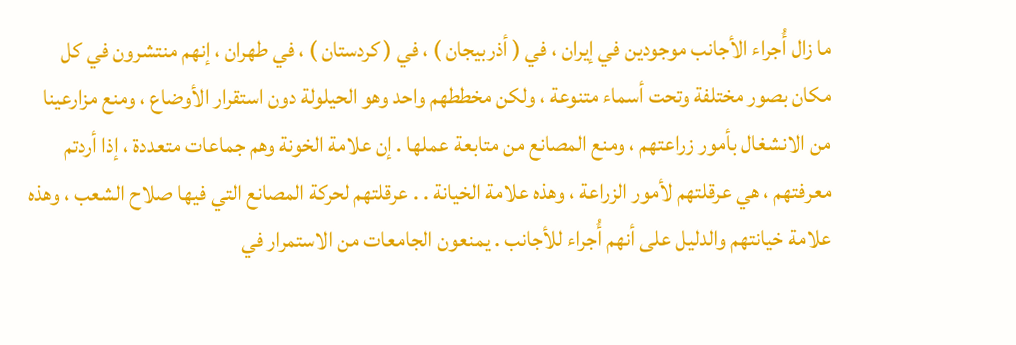ما زال أُجراء الأجانب موجودين في إيران ، في ( أذربيجان ) ، في ( كردستان ) ، في طهران ، إنهم منتشرون في كل مكان بصور مختلفة وتحت أسماء متنوعة ، ولكن مخططهم واحد وهو الحيلولة دون استقرار الأوضاع ، ومنع مزارعينا من الانشغال بأمور زراعتهم ، ومنع المصانع من متابعة عملها . إن علامة الخونة وهم جماعات متعددة ، إذا أردتم معرفتهم ، هي عرقلتهم لأمور الزراعة ، وهذه علامة الخيانة . . عرقلتهم لحركة المصانع التي فيها صلاح الشعب ، وهذه علامة خيانتهم والدليل على أنهم أُجراء للأجانب . يمنعون الجامعات من الاستمرار في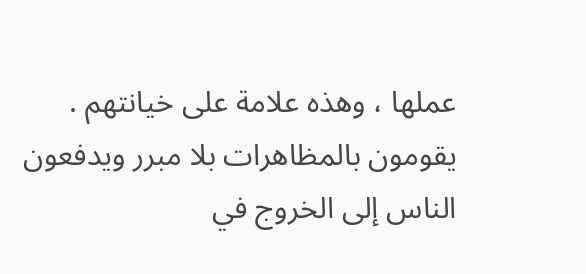عملها ، وهذه علامة على خيانتهم . يقومون بالمظاهرات بلا مبرر ويدفعون الناس إلى الخروج في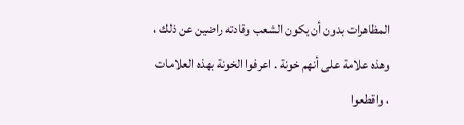المظاهرات بدون أن يكون الشعب وقادته راضين عن ذلك ، وهذه علامة على أنهم خونة . اعرفوا الخونة بهذه العلامات ، واقطعوا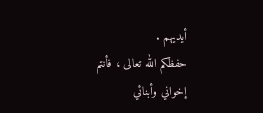أيديهم .
حفظكم الله تعالى ، فأنتم إخواني وأبنائي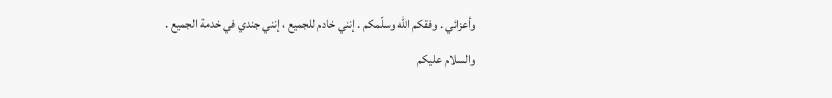وأعزائي . وفقكم الله وسلّمكم . إنني خادم للجميع ، إنني جندي في خدمة الجميع .
والسلام عليكم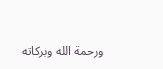ورحمة الله وبركاته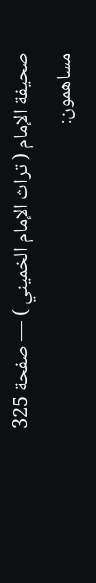صحيفة الإمام ( تراث الإمام الخميني ) — صفحة 325
مساهمون: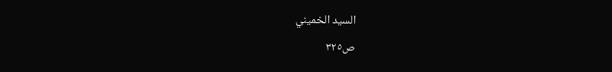السيد الخميني
ص٣٢٥